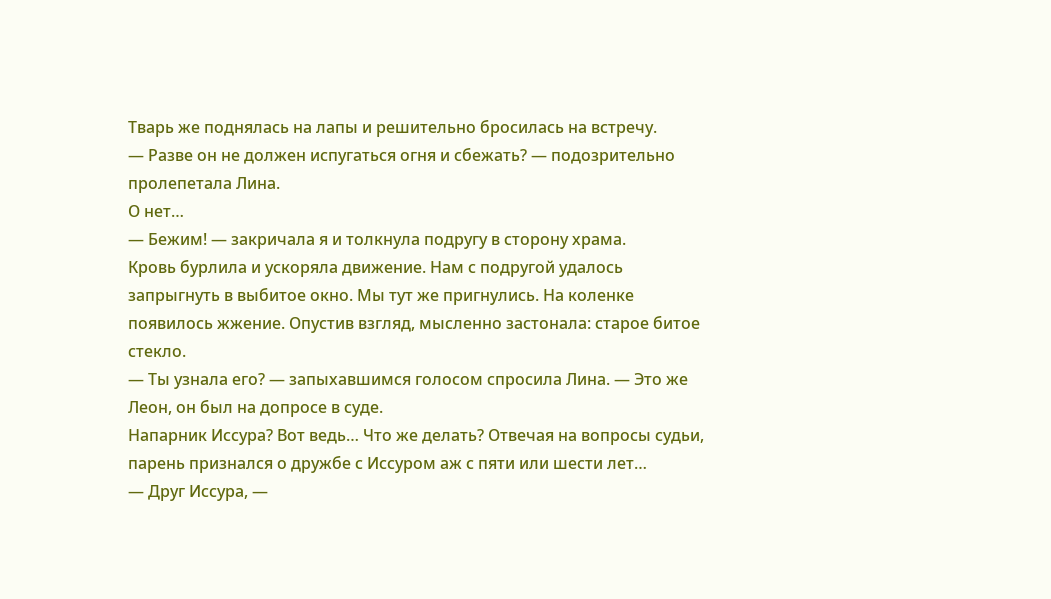Тварь же поднялась на лапы и решительно бросилась на встречу.
— Разве он не должен испугаться огня и сбежать? — подозрительно пролепетала Лина.
О нет…
— Бежим! — закричала я и толкнула подругу в сторону храма.
Кровь бурлила и ускоряла движение. Нам с подругой удалось запрыгнуть в выбитое окно. Мы тут же пригнулись. На коленке появилось жжение. Опустив взгляд, мысленно застонала: старое битое стекло.
— Ты узнала его? — запыхавшимся голосом спросила Лина. — Это же Леон, он был на допросе в суде.
Напарник Иссура? Вот ведь… Что же делать? Отвечая на вопросы судьи, парень признался о дружбе с Иссуром аж с пяти или шести лет…
— Друг Иссура, —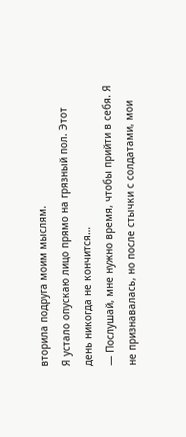вторила подруга моим мыслям.
Я устало опускаю лицо прямо на грязный пол. Этот день никогда не кончится…
— Послушай, мне нужно время, чтобы прийти в себя. Я не признавалась, но после стычки с солдатами, мои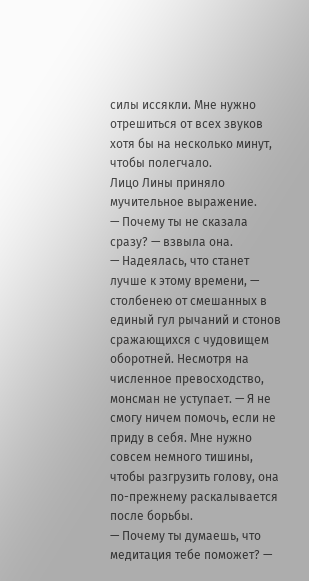силы иссякли. Мне нужно отрешиться от всех звуков хотя бы на несколько минут, чтобы полегчало.
Лицо Лины приняло мучительное выражение.
— Почему ты не сказала сразу? — взвыла она.
— Надеялась, что станет лучше к этому времени, — столбенею от смешанных в единый гул рычаний и стонов сражающихся с чудовищем оборотней. Несмотря на численное превосходство, монсман не уступает. — Я не смогу ничем помочь, если не приду в себя. Мне нужно совсем немного тишины, чтобы разгрузить голову, она по-прежнему раскалывается после борьбы.
— Почему ты думаешь, что медитация тебе поможет? —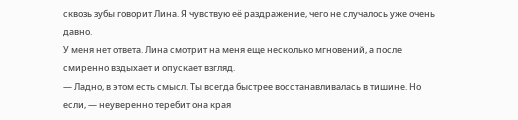сквозь зубы говорит Лина. Я чувствую её раздражение, чего не случалось уже очень давно.
У меня нет ответа. Лина смотрит на меня еще несколько мгновений, а после смиренно вздыхает и опускает взгляд.
— Ладно, в этом есть смысл. Ты всегда быстрее восстанавливалась в тишине. Но если, — неуверенно теребит она края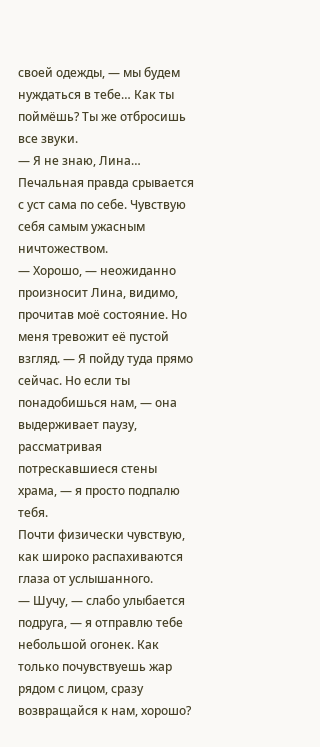своей одежды, — мы будем нуждаться в тебе… Как ты поймёшь? Ты же отбросишь все звуки.
— Я не знаю, Лина…
Печальная правда срывается с уст сама по себе. Чувствую себя самым ужасным ничтожеством.
— Хорошо, — неожиданно произносит Лина, видимо, прочитав моё состояние. Но меня тревожит её пустой взгляд. — Я пойду туда прямо сейчас. Но если ты понадобишься нам, — она выдерживает паузу, рассматривая потрескавшиеся стены храма, — я просто подпалю тебя.
Почти физически чувствую, как широко распахиваются глаза от услышанного.
— Шучу, — слабо улыбается подруга, — я отправлю тебе небольшой огонек. Как только почувствуешь жар рядом с лицом, сразу возвращайся к нам, хорошо?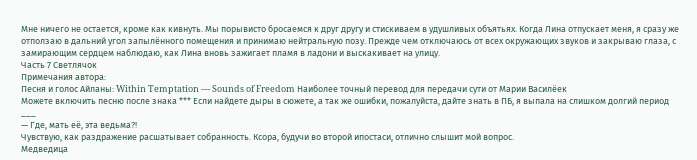Мне ничего не остается, кроме как кивнуть. Мы порывисто бросаемся к друг другу и стискиваем в удушливых объятьях. Когда Лина отпускает меня, я сразу же отползаю в дальний угол запылённого помещения и принимаю нейтральную позу. Прежде чем отключаюсь от всех окружающих звуков и закрываю глаза, с замирающим сердцем наблюдаю, как Лина вновь зажигает пламя в ладони и выскакивает на улицу.
Часть 7 Светлячок
Примечания автора:
Песня и голос Айланы: Within Temptation — Sounds of Freedom Наиболее точный перевод для передачи сути от Марии Василёек
Можете включить песню после знака *** Если найдете дыры в сюжете, а так же ошибки, пожалуйста, дайте знать в ПБ, я выпала на слишком долгий период
___
— Где, мать её, эта ведьма?!
Чувствую, как раздражение расшатывает собранность. Ксора, будучи во второй ипостаси, отлично слышит мой вопрос.
Медведица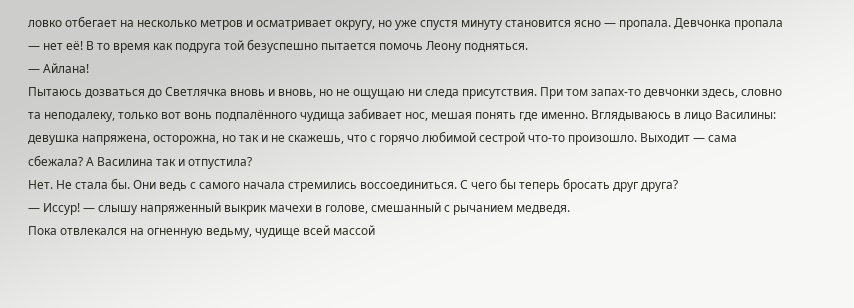ловко отбегает на несколько метров и осматривает округу, но уже спустя минуту становится ясно — пропала. Девчонка пропала — нет её! В то время как подруга той безуспешно пытается помочь Леону подняться.
— Айлана!
Пытаюсь дозваться до Светлячка вновь и вновь, но не ощущаю ни следа присутствия. При том запах-то девчонки здесь, словно та неподалеку, только вот вонь подпалённого чудища забивает нос, мешая понять где именно. Вглядываюсь в лицо Василины: девушка напряжена, осторожна, но так и не скажешь, что с горячо любимой сестрой что-то произошло. Выходит — сама сбежала? А Василина так и отпустила?
Нет. Не стала бы. Они ведь с самого начала стремились воссоединиться. С чего бы теперь бросать друг друга?
— Иссур! — слышу напряженный выкрик мачехи в голове, смешанный с рычанием медведя.
Пока отвлекался на огненную ведьму, чудище всей массой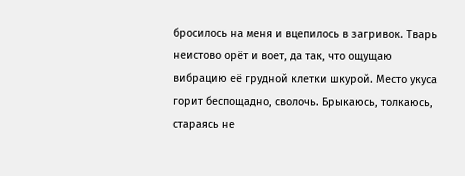бросилось на меня и вцепилось в загривок. Тварь неистово орёт и воет, да так, что ощущаю вибрацию её грудной клетки шкурой. Место укуса горит беспощадно, сволочь. Брыкаюсь, толкаюсь, стараясь не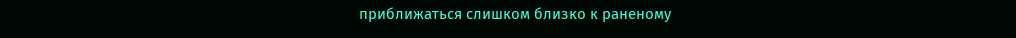приближаться слишком близко к раненому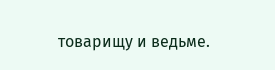товарищу и ведьме.